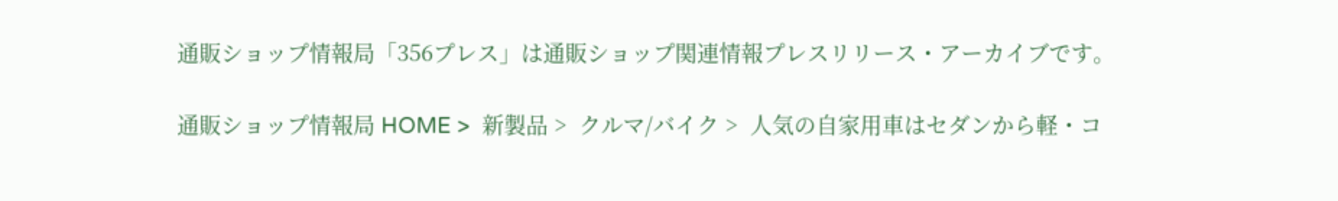通販ショップ情報局「356プレス」は通販ショップ関連情報プレスリリース・アーカイブです。

通販ショップ情報局 HOME >  新製品 >  クルマ/バイク >  人気の自家用車はセダンから軽・コ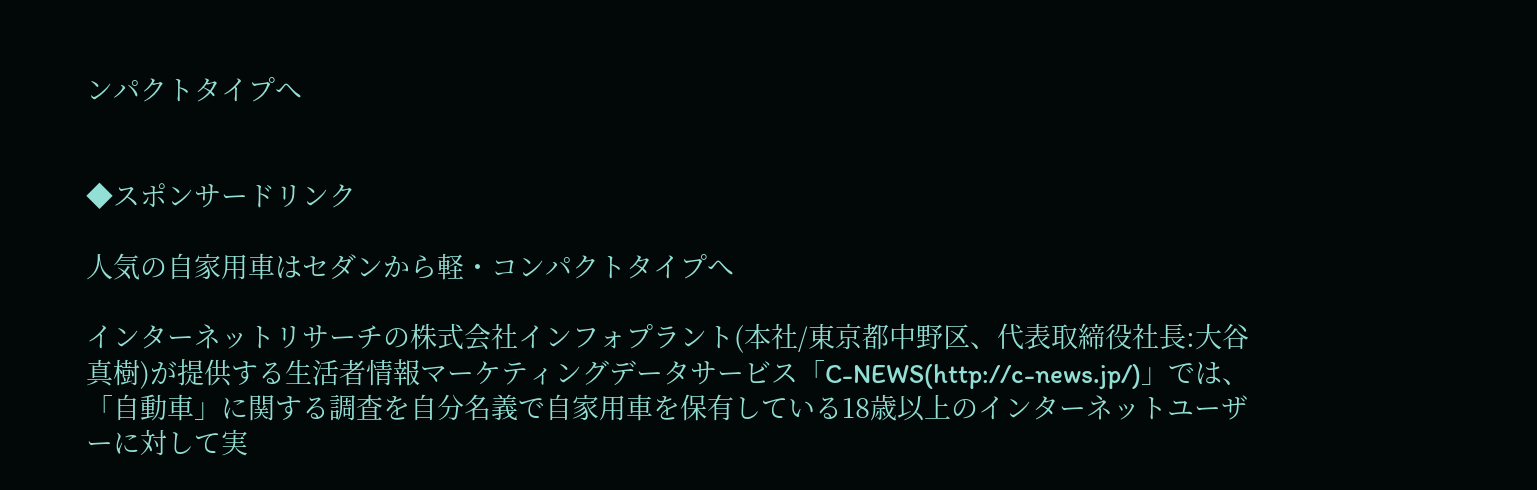ンパクトタイプへ


◆スポンサードリンク

人気の自家用車はセダンから軽・コンパクトタイプへ

インターネットリサーチの株式会社インフォプラント(本社/東京都中野区、代表取締役社長:大谷真樹)が提供する生活者情報マーケティングデータサービス「C-NEWS(http://c-news.jp/)」では、「自動車」に関する調査を自分名義で自家用車を保有している18歳以上のインターネットユーザーに対して実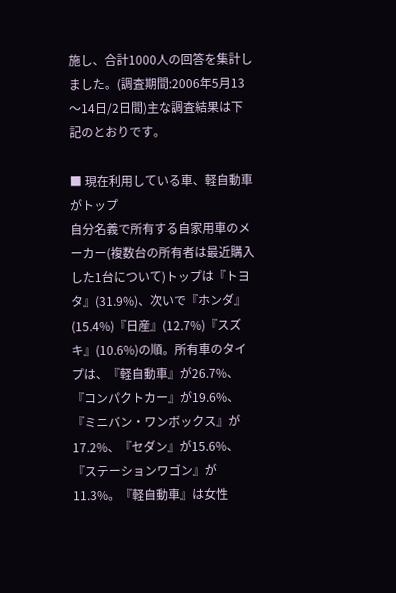施し、合計1000人の回答を集計しました。(調査期間:2006年5月13〜14日/2日間)主な調査結果は下記のとおりです。

■ 現在利用している車、軽自動車がトップ
自分名義で所有する自家用車のメーカー(複数台の所有者は最近購入した1台について)トップは『トヨタ』(31.9%)、次いで『ホンダ』(15.4%)『日産』(12.7%)『スズキ』(10.6%)の順。所有車のタイプは、『軽自動車』が26.7%、『コンパクトカー』が19.6%、『ミニバン・ワンボックス』が17.2%、『セダン』が15.6%、『ステーションワゴン』が11.3%。『軽自動車』は女性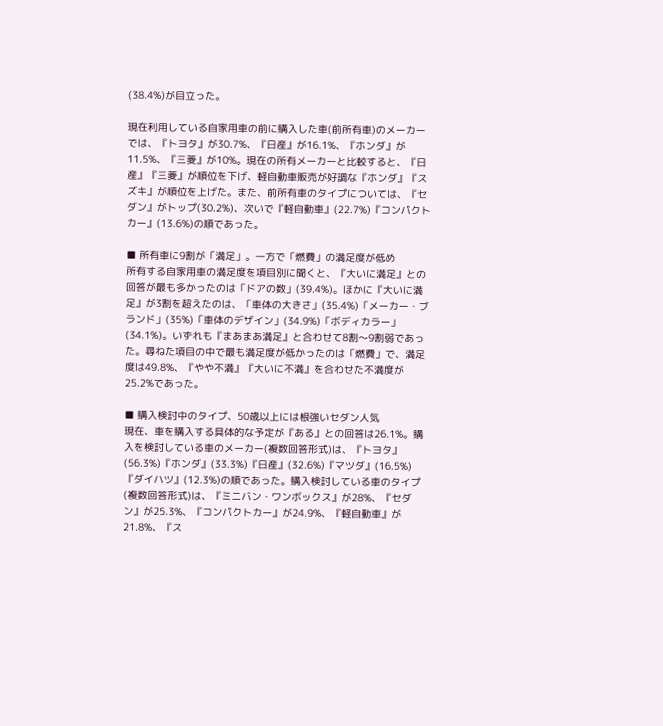(38.4%)が目立った。

現在利用している自家用車の前に購入した車(前所有車)のメーカーでは、『トヨタ』が30.7%、『日産』が16.1%、『ホンダ』が11.5%、『三菱』が10%。現在の所有メーカーと比較すると、『日産』『三菱』が順位を下げ、軽自動車販売が好調な『ホンダ』『スズキ』が順位を上げた。また、前所有車のタイプについては、『セダン』がトップ(30.2%)、次いで『軽自動車』(22.7%)『コンパクトカー』(13.6%)の順であった。

■ 所有車に9割が「満足」。一方で「燃費」の満足度が低め
所有する自家用車の満足度を項目別に聞くと、『大いに満足』との回答が最も多かったのは「ドアの数」(39.4%)。ほかに『大いに満足』が3割を超えたのは、「車体の大きさ」(35.4%)「メーカー・ブランド」(35%)「車体のデザイン」(34.9%)「ボディカラー」(34.1%)。いずれも『まあまあ満足』と合わせて8割〜9割弱であった。尋ねた項目の中で最も満足度が低かったのは「燃費」で、満足度は49.8%、『やや不満』『大いに不満』を合わせた不満度が25.2%であった。

■ 購入検討中のタイプ、50歳以上には根強いセダン人気
現在、車を購入する具体的な予定が『ある』との回答は26.1%。購入を検討している車のメーカー(複数回答形式)は、『トヨタ』(56.3%)『ホンダ』(33.3%)『日産』(32.6%)『マツダ』(16.5%)『ダイハツ』(12.3%)の順であった。購入検討している車のタイプ(複数回答形式)は、『ミニバン・ワンボックス』が28%、『セダン』が25.3%、『コンパクトカー』が24.9%、『軽自動車』が21.8%、『ス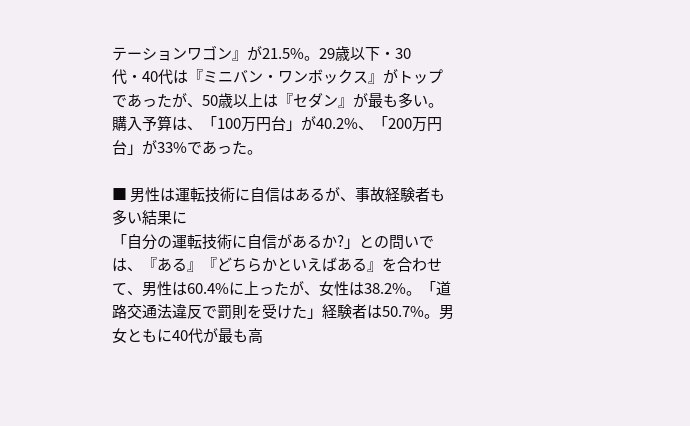テーションワゴン』が21.5%。29歳以下・30代・40代は『ミニバン・ワンボックス』がトップであったが、50歳以上は『セダン』が最も多い。購入予算は、「100万円台」が40.2%、「200万円台」が33%であった。

■ 男性は運転技術に自信はあるが、事故経験者も多い結果に
「自分の運転技術に自信があるか?」との問いでは、『ある』『どちらかといえばある』を合わせて、男性は60.4%に上ったが、女性は38.2%。「道路交通法違反で罰則を受けた」経験者は50.7%。男女ともに40代が最も高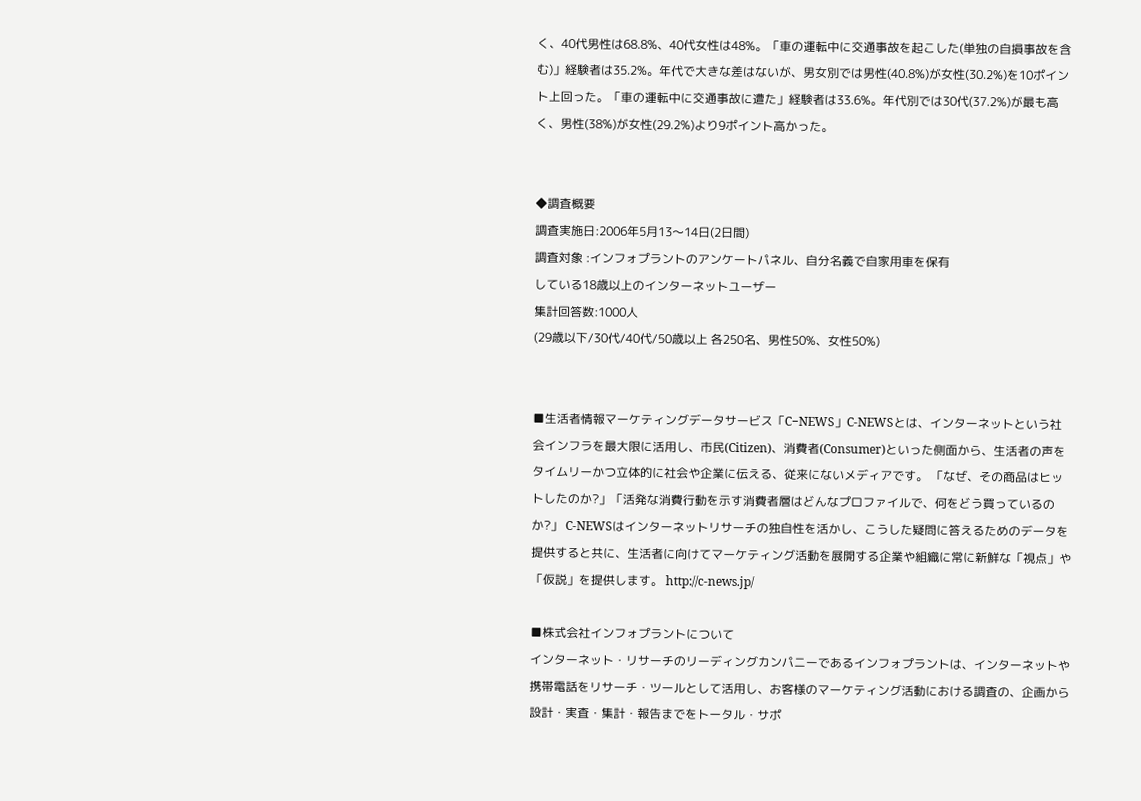く、40代男性は68.8%、40代女性は48%。「車の運転中に交通事故を起こした(単独の自損事故を含む)」経験者は35.2%。年代で大きな差はないが、男女別では男性(40.8%)が女性(30.2%)を10ポイント上回った。「車の運転中に交通事故に遭た」経験者は33.6%。年代別では30代(37.2%)が最も高く、男性(38%)が女性(29.2%)より9ポイント高かった。


◆調査概要
調査実施日:2006年5月13〜14日(2日間)
調査対象 :インフォプラントのアンケートパネル、自分名義で自家用車を保有
している18歳以上のインターネットユーザー
集計回答数:1000人
(29歳以下/30代/40代/50歳以上 各250名、男性50%、女性50%)


■生活者情報マーケティングデータサービス「C−NEWS」C-NEWSとは、インターネットという社会インフラを最大限に活用し、市民(Citizen)、消費者(Consumer)といった側面から、生活者の声をタイムリーかつ立体的に社会や企業に伝える、従来にないメディアです。 「なぜ、その商品はヒットしたのか?」「活発な消費行動を示す消費者層はどんなプロファイルで、何をどう買っているのか?」 C-NEWSはインターネットリサーチの独自性を活かし、こうした疑問に答えるためのデータを提供すると共に、生活者に向けてマーケティング活動を展開する企業や組織に常に新鮮な「視点」や「仮説」を提供します。 http://c-news.jp/

■株式会社インフォプラントについて
インターネット・リサーチのリーディングカンパニーであるインフォプラントは、インターネットや携帯電話をリサーチ・ツールとして活用し、お客様のマーケティング活動における調査の、企画から設計・実査・集計・報告までをトータル・サポ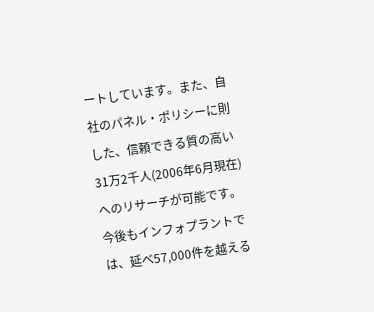ートしています。また、自社のパネル・ポリシーに則した、信頼できる質の高い31万2千人(2006年6月現在)へのリサーチが可能です。今後もインフォプラントでは、延べ57,000件を越える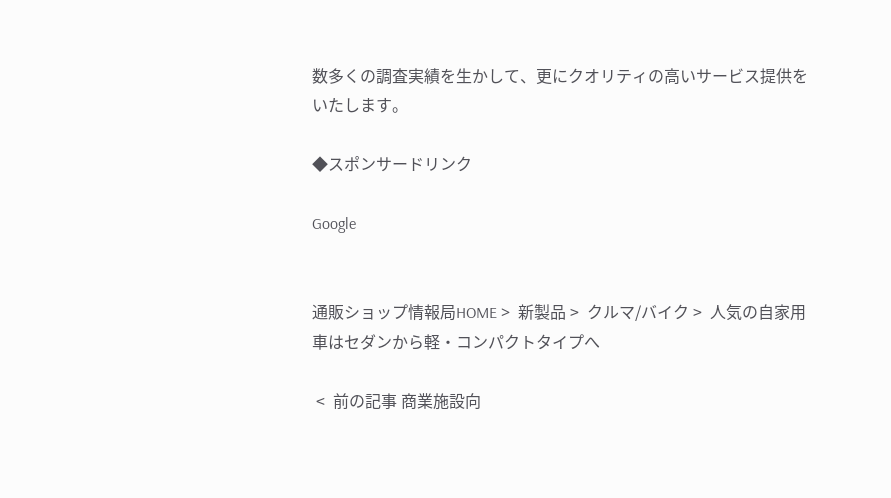数多くの調査実績を生かして、更にクオリティの高いサービス提供をいたします。

◆スポンサードリンク

Google


通販ショップ情報局HOME >  新製品 >  クルマ/バイク >  人気の自家用車はセダンから軽・コンパクトタイプへ

 <  前の記事 商業施設向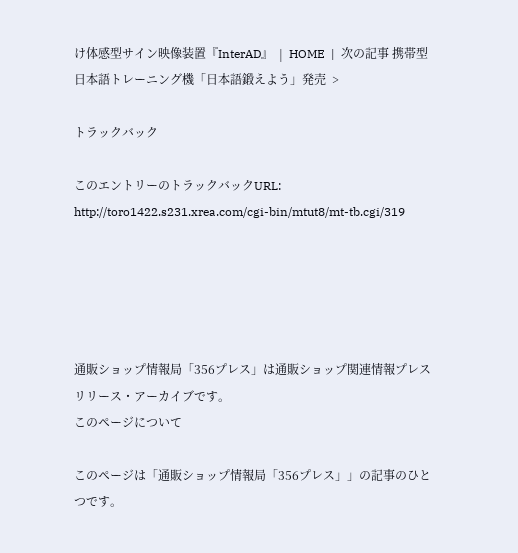け体感型サイン映像装置『InterAD』  |  HOME  |  次の記事 携帯型日本語トレーニング機「日本語鍛えよう」発売  >

トラックバック

このエントリーのトラックバックURL:
http://toro1422.s231.xrea.com/cgi-bin/mtut8/mt-tb.cgi/319





通販ショップ情報局「356プレス」は通販ショップ関連情報プレスリリース・アーカイブです。
このページについて

このページは「通販ショップ情報局「356プレス」」の記事のひとつです。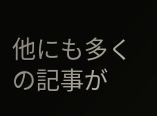他にも多くの記事が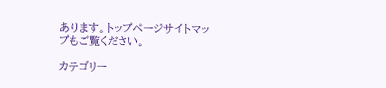あります。トップページサイトマップもご覧ください。

カテゴリー